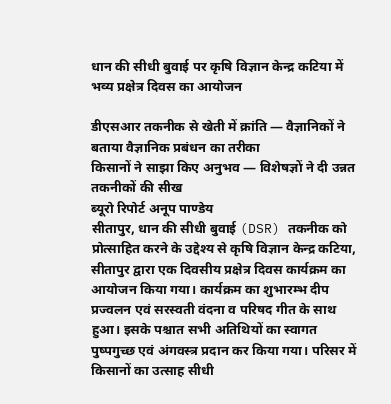धान की सीधी बुवाई पर कृषि विज्ञान केन्द्र कटिया में भव्य प्रक्षेत्र दिवस का आयोजन

डीएसआर तकनीक से खेती में क्रांति — वैज्ञानिकों ने बताया वैज्ञानिक प्रबंधन का तरीका
किसानों ने साझा किए अनुभव — विशेषज्ञों ने दी उन्नत तकनीकों की सीख
ब्यूरो रिपोर्ट अनूप पाण्डेय
सीतापुर, धान की सीधी बुवाई (DSR) तकनीक को प्रोत्साहित करने के उद्देश्य से कृषि विज्ञान केन्द्र कटिया, सीतापुर द्वारा एक दिवसीय प्रक्षेत्र दिवस कार्यक्रम का आयोजन किया गया। कार्यक्रम का शुभारम्भ दीप प्रज्वलन एवं सरस्वती वंदना व परिषद गीत के साथ हुआ। इसके पश्चात सभी अतिथियों का स्वागत पुष्पगुच्छ एवं अंगवस्त्र प्रदान कर किया गया। परिसर में किसानों का उत्साह सीधी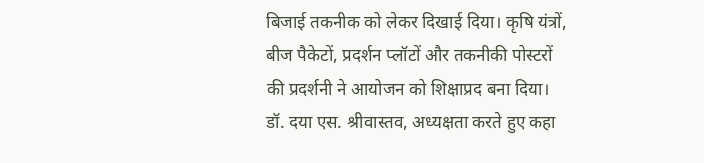बिजाई तकनीक को लेकर दिखाई दिया। कृषि यंत्रों, बीज पैकेटों, प्रदर्शन प्लॉटों और तकनीकी पोस्टरों की प्रदर्शनी ने आयोजन को शिक्षाप्रद बना दिया।
डॉ. दया एस. श्रीवास्तव, अध्यक्षता करते हुए कहा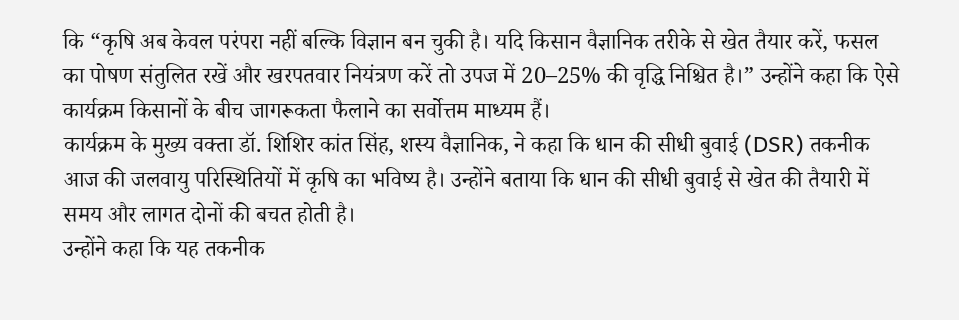कि “कृषि अब केवल परंपरा नहीं बल्कि विज्ञान बन चुकी है। यदि किसान वैज्ञानिक तरीके से खेत तैयार करें, फसल का पोषण संतुलित रखें और खरपतवार नियंत्रण करें तो उपज में 20–25% की वृद्धि निश्चित है।” उन्होंने कहा कि ऐसे कार्यक्रम किसानों के बीच जागरूकता फैलाने का सर्वोत्तम माध्यम हैं।
कार्यक्रम के मुख्य वक्ता डॉ. शिशिर कांत सिंह, शस्य वैज्ञानिक, ने कहा कि धान की सीधी बुवाई (DSR) तकनीक आज की जलवायु परिस्थितियों में कृषि का भविष्य है। उन्होंने बताया कि धान की सीधी बुवाई से खेत की तैयारी में समय और लागत दोनों की बचत होती है।
उन्होंने कहा कि यह तकनीक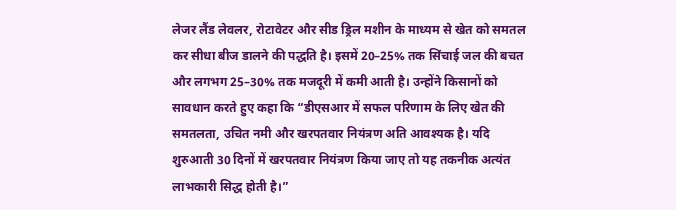लेजर लैंड लेवलर, रोटावेटर और सीड ड्रिल मशीन के माध्यम से खेत को समतल कर सीधा बीज डालने की पद्धति है। इसमें 20–25% तक सिंचाई जल की बचत और लगभग 25–30% तक मजदूरी में कमी आती है। उन्होंने किसानों को सावधान करते हुए कहा कि “डीएसआर में सफल परिणाम के लिए खेत की समतलता, उचित नमी और खरपतवार नियंत्रण अति आवश्यक है। यदि शुरुआती 30 दिनों में खरपतवार नियंत्रण किया जाए तो यह तकनीक अत्यंत लाभकारी सिद्ध होती है।”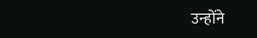उन्होंने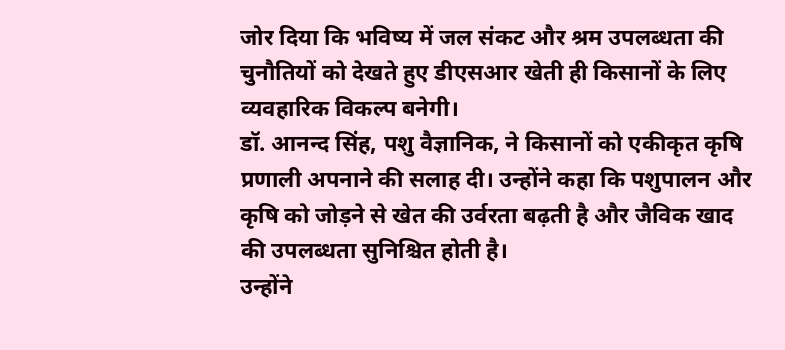जोर दिया कि भविष्य में जल संकट और श्रम उपलब्धता की चुनौतियों को देखते हुए डीएसआर खेती ही किसानों के लिए व्यवहारिक विकल्प बनेगी।
डॉ. आनन्द सिंह, पशु वैज्ञानिक, ने किसानों को एकीकृत कृषि प्रणाली अपनाने की सलाह दी। उन्होंने कहा कि पशुपालन और कृषि को जोड़ने से खेत की उर्वरता बढ़ती है और जैविक खाद की उपलब्धता सुनिश्चित होती है।
उन्होंने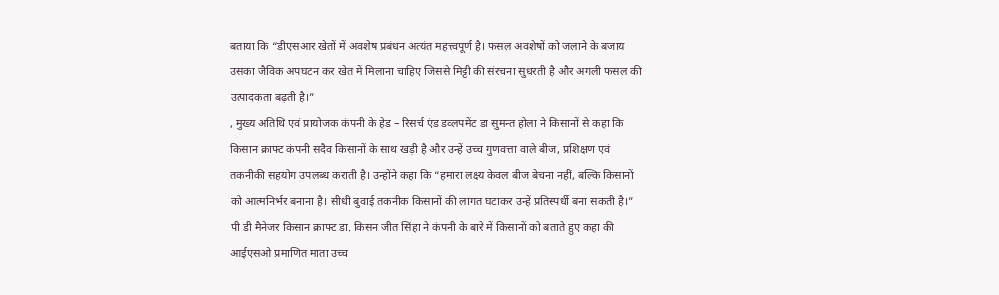बताया कि “डीएसआर खेतों में अवशेष प्रबंधन अत्यंत महत्त्वपूर्ण है। फसल अवशेषों को जलाने के बजाय उसका जैविक अपघटन कर खेत में मिलाना चाहिए जिससे मिट्टी की संरचना सुधरती है और अगली फसल की उत्पादकता बढ़ती है।”
, मुख्य अतिथि एवं प्रायोजक कंपनी के हेड – रिसर्च एंड डव्लपमेंट डा सुमन्त होला ने किसानों से कहा कि किसान क्राफ्ट कंपनी सदैव किसानों के साथ खड़ी है और उन्हें उच्च गुणवत्ता वाले बीज, प्रशिक्षण एवं तकनीकी सहयोग उपलब्ध कराती है। उन्होंने कहा कि “हमारा लक्ष्य केवल बीज बेचना नहीं, बल्कि किसानों को आत्मनिर्भर बनाना है। सीधी बुवाई तकनीक किसानों की लागत घटाकर उन्हें प्रतिस्पर्धी बना सकती है।”
पी डी मैनेजर किसान क्राफ्ट डा. किसन जीत सिंहा ने कंपनी के बारे में किसानों को बताते हुए कहा की आईएसओ प्रमाणित माता उच्च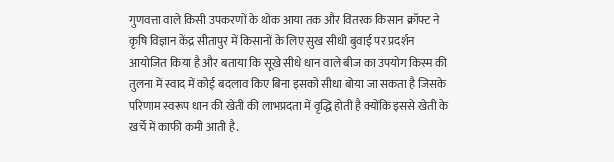गुणवत्ता वाले किसी उपकरणों के थोक आया तक और वितरक किसान क्रॉफ्ट ने कृषि विज्ञान केंद्र सीतापुर में किसानों के लिए सुख सीधी बुवाई पर प्रदर्शन आयोजित किया है और बताया कि सूखे सीधे धान वाले बीज का उपयोग किस्म की तुलना में स्वाद में कोई बदलाव किए बिना इसको सीधा बोया जा सकता है जिसके परिणाम स्वरूप धान की खेती की लाभप्रदता में वृद्धि होती है क्योंकि इससे खेती के खर्चे में काफी कमी आती है.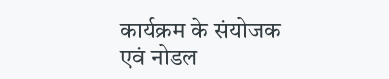कार्यक्रम के संयोजक एवं नोडल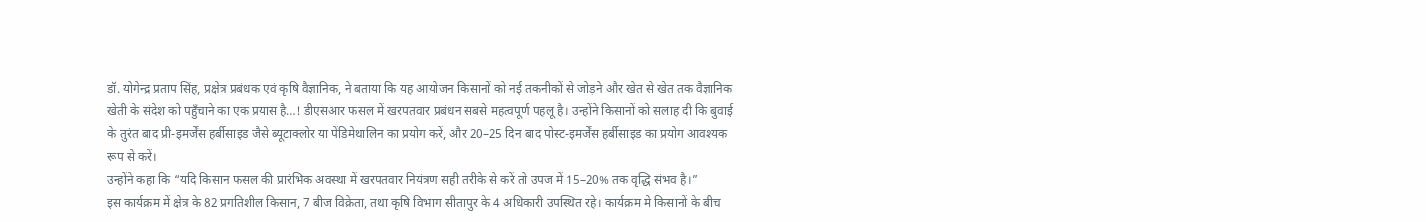डॉ. योगेन्द्र प्रताप सिंह, प्रक्षेत्र प्रबंधक एवं कृषि वैज्ञानिक, ने बताया कि यह आयोजन किसानों को नई तकनीकों से जोड़ने और खेत से खेत तक वैज्ञानिक खेती के संदेश को पहुँचाने का एक प्रयास है…! डीएसआर फसल में खरपतवार प्रबंधन सबसे महत्वपूर्ण पहलू है। उन्होंने किसानों को सलाह दी कि बुवाई के तुरंत बाद प्री-इमर्जेंस हर्बीसाइड जैसे ब्यूटाक्लोर या पेंडिमेथालिन का प्रयोग करें, और 20–25 दिन बाद पोस्ट-इमर्जेंस हर्बीसाइड का प्रयोग आवश्यक रूप से करें।
उन्होंने कहा कि “यदि किसान फसल की प्रारंभिक अवस्था में खरपतवार नियंत्रण सही तरीके से करें तो उपज में 15–20% तक वृद्धि संभव है।”
इस कार्यक्रम में क्षेत्र के 82 प्रगतिशील किसान, 7 बीज विक्रेता, तथा कृषि विभाग सीतापुर के 4 अधिकारी उपस्थित रहे। कार्यक्रम मे किसानों के बीच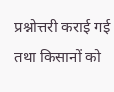प्रश्नोत्तरी कराई गई तथा किसानों को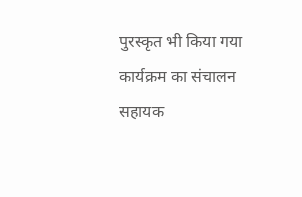पुरस्कृत भी किया गया कार्यक्रम का संचालन सहायक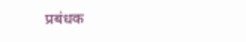प्रबंधक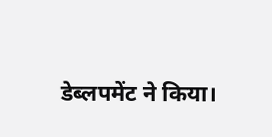डेब्लपमेंट ने किया।